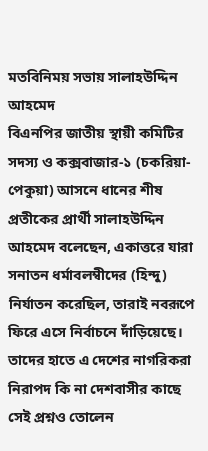মতবিনিময় সভায় সালাহউদ্দিন আহমেদ
বিএনপির জাতীয় স্থায়ী কমিটির সদস্য ও কক্সবাজার-১ (চকরিয়া-পেকুয়া) আসনে ধানের শীষ প্রতীকের প্রার্থী সালাহউদ্দিন আহমেদ বলেছেন, একাত্তরে যারা সনাতন ধর্মাবলম্বীদের (হিন্দু) নির্যাতন করেছিল, তারাই নবরূপে ফিরে এসে নির্বাচনে দাঁড়িয়েছে। তাদের হাতে এ দেশের নাগরিকরা নিরাপদ কি না দেশবাসীর কাছে সেই প্রশ্নও তোলেন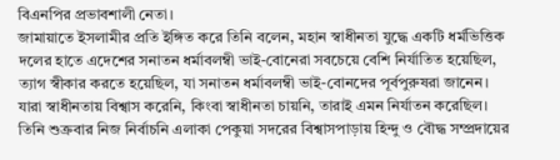বিএনপির প্রভাবশালী নেতা।
জামায়াতে ইসলামীর প্রতি ইঙ্গিত করে তিনি বলেন, মহান স্বাধীনতা যুদ্ধে একটি ধর্মভিত্তিক দলের হাতে এদেশের সনাতন ধর্মাবলম্বী ভাই-বোনেরা সবচেয়ে বেশি নির্যাতিত হয়েছিল, ত্যাগ স্বীকার করতে হয়েছিল, যা সনাতন ধর্মাবলম্বী ভাই-বোনদের পূর্বপুরুষরা জানেন। যারা স্বাধীনতায় বিশ্বাস করেনি, কিংবা স্বাধীনতা চায়নি, তারাই এমন নির্যাতন করেছিল।
তিনি শুক্রবার নিজ নির্বাচনি এলাকা পেকুয়া সদরের বিশ্বাসপাড়ায় হিন্দু ও বৌদ্ধ সম্প্রদায়ের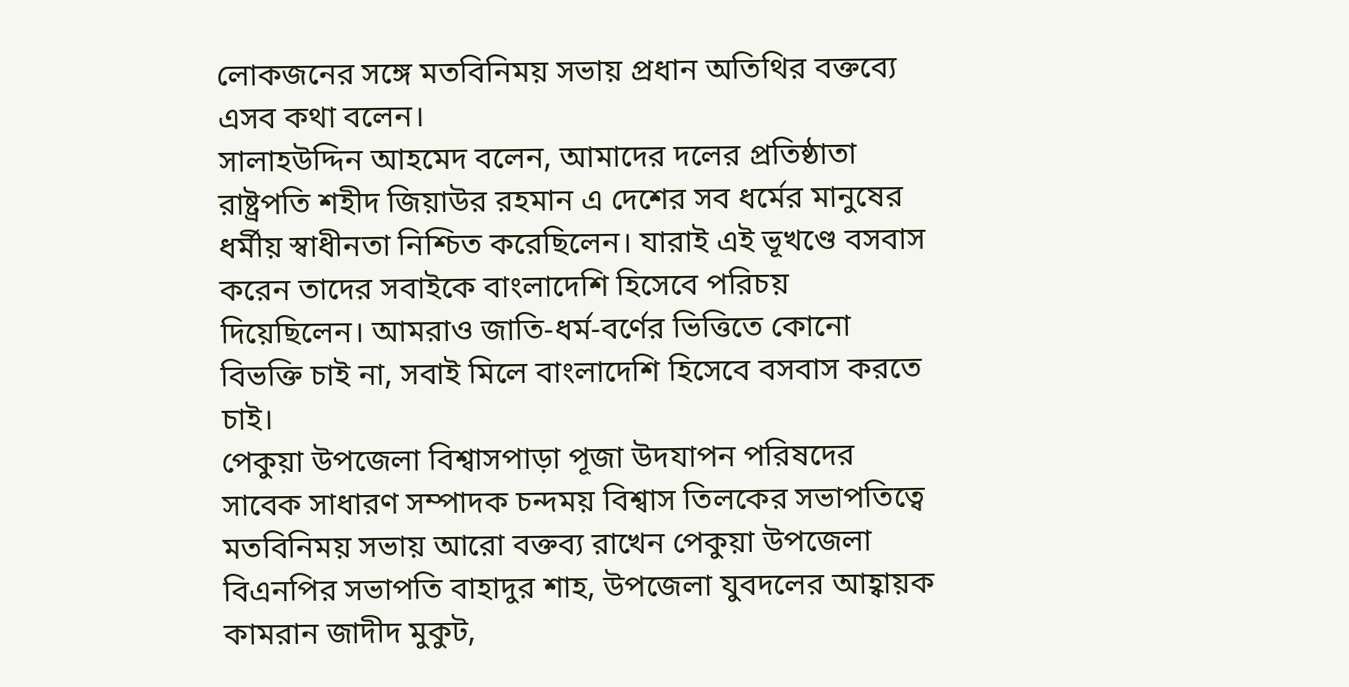লোকজনের সঙ্গে মতবিনিময় সভায় প্রধান অতিথির বক্তব্যে এসব কথা বলেন।
সালাহউদ্দিন আহমেদ বলেন, আমাদের দলের প্রতিষ্ঠাতা রাষ্ট্রপতি শহীদ জিয়াউর রহমান এ দেশের সব ধর্মের মানুষের ধর্মীয় স্বাধীনতা নিশ্চিত করেছিলেন। যারাই এই ভূখণ্ডে বসবাস করেন তাদের সবাইকে বাংলাদেশি হিসেবে পরিচয় দিয়েছিলেন। আমরাও জাতি-ধর্ম-বর্ণের ভিত্তিতে কোনো বিভক্তি চাই না, সবাই মিলে বাংলাদেশি হিসেবে বসবাস করতে চাই।
পেকুয়া উপজেলা বিশ্বাসপাড়া পূজা উদযাপন পরিষদের সাবেক সাধারণ সম্পাদক চন্দময় বিশ্বাস তিলকের সভাপতিত্বে মতবিনিময় সভায় আরো বক্তব্য রাখেন পেকুয়া উপজেলা বিএনপির সভাপতি বাহাদুর শাহ, উপজেলা যুবদলের আহ্বায়ক কামরান জাদীদ মুকুট,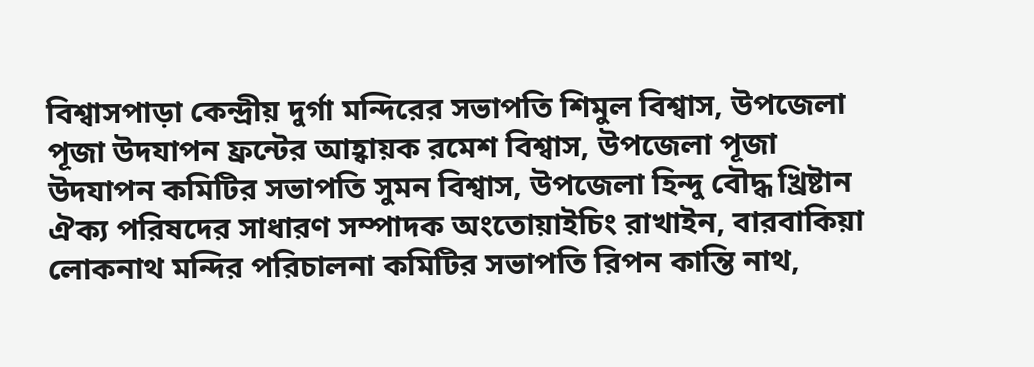বিশ্বাসপাড়া কেন্দ্রীয় দুর্গা মন্দিরের সভাপতি শিমুল বিশ্বাস, উপজেলা পূজা উদযাপন ফ্রন্টের আহ্বায়ক রমেশ বিশ্বাস, উপজেলা পূজা উদযাপন কমিটির সভাপতি সুমন বিশ্বাস, উপজেলা হিন্দু বৌদ্ধ খ্রিষ্টান ঐক্য পরিষদের সাধারণ সম্পাদক অংতোয়াইচিং রাখাইন, বারবাকিয়া লোকনাথ মন্দির পরিচালনা কমিটির সভাপতি রিপন কান্তি নাথ,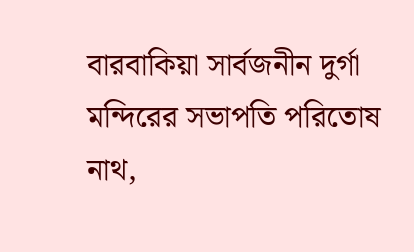বারবাকিয়া সার্বজনীন দুর্গা মন্দিরের সভাপতি পরিতোষ নাথ,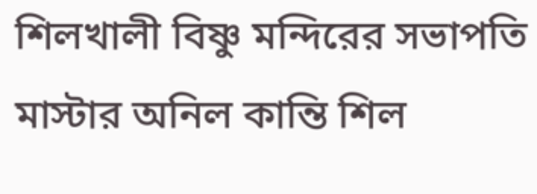শিলখালী বিষ্ণু মন্দিরের সভাপতি মাস্টার অনিল কান্তি শিল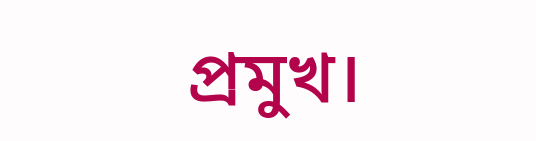প্রমুখ।